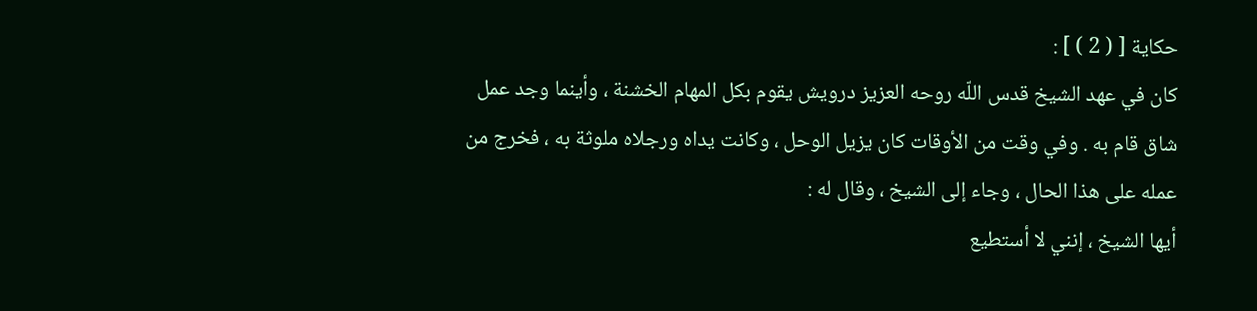حكاية [ ( 2 ) ] :
كان في عهد الشيخ قدس اللّه روحه العزيز درويش يقوم بكل المهام الخشنة ، وأينما وجد عمل شاق قام به . وفي وقت من الأوقات كان يزيل الوحل ، وكانت يداه ورجلاه ملوثة به ، فخرج من عمله على هذا الحال ، وجاء إلى الشيخ ، وقال له :
أيها الشيخ ، إنني لا أستطيع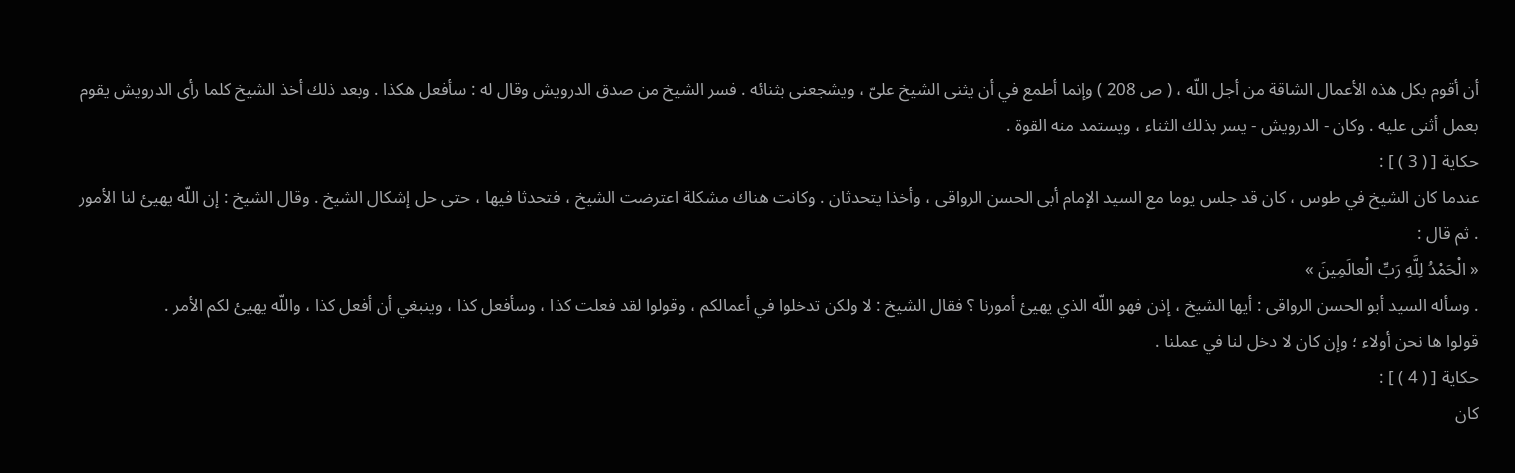أن أقوم بكل هذه الأعمال الشاقة من أجل اللّه ، ( ص 208 ) وإنما أطمع في أن يثنى الشيخ علىّ ، ويشجعنى بثنائه . فسر الشيخ من صدق الدرويش وقال له : سأفعل هكذا . وبعد ذلك أخذ الشيخ كلما رأى الدرويش يقوم بعمل أثنى عليه . وكان - الدرويش - يسر بذلك الثناء ، ويستمد منه القوة .
حكاية [ ( 3 ) ] :
عندما كان الشيخ في طوس ، كان قد جلس يوما مع السيد الإمام أبى الحسن الرواقى ، وأخذا يتحدثان . وكانت هناك مشكلة اعترضت الشيخ ، فتحدثا فيها ، حتى حل إشكال الشيخ . وقال الشيخ : إن اللّه يهيئ لنا الأمور . ثم قال :
« الْحَمْدُ لِلَّهِ رَبِّ الْعالَمِينَ »
. وسأله السيد أبو الحسن الرواقى : أيها الشيخ ، إذن فهو اللّه الذي يهيئ أمورنا ؟ فقال الشيخ : لا ولكن تدخلوا في أعمالكم ، وقولوا لقد فعلت كذا ، وسأفعل كذا ، وينبغي أن أفعل كذا ، واللّه يهيئ لكم الأمر .
قولوا ها نحن أولاء ؛ وإن كان لا دخل لنا في عملنا .
حكاية [ ( 4 ) ] :
كان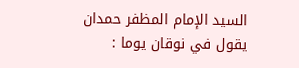السيد الإمام المظفر حمدان يقول في نوقان يوما :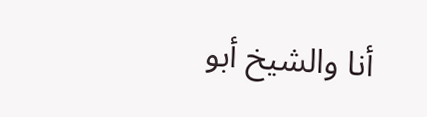أنا والشيخ أبو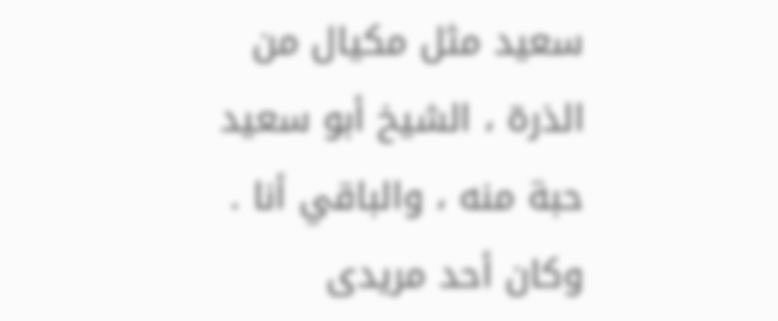سعيد مثل مكيال من الذرة ، الشيخ أبو سعيد حبة منه ، والباقي أنا . وكان أحد مريدى